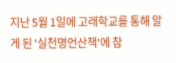지난 5월 1일에 고래학교를 통해 알게 된 '실천명언산책'에 참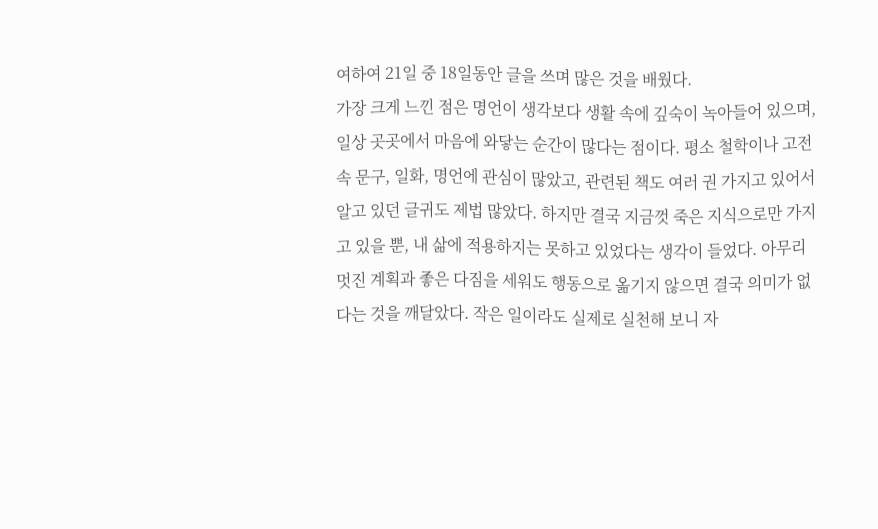여하여 21일 중 18일동안 글을 쓰며 많은 것을 배웠다.
가장 크게 느낀 점은 명언이 생각보다 생활 속에 깊숙이 녹아들어 있으며, 일상 곳곳에서 마음에 와닿는 순간이 많다는 점이다. 평소 철학이나 고전 속 문구, 일화, 명언에 관심이 많았고, 관련된 책도 여러 권 가지고 있어서 알고 있던 글귀도 제법 많았다. 하지만 결국 지금껏 죽은 지식으로만 가지고 있을 뿐, 내 삶에 적용하지는 못하고 있었다는 생각이 들었다. 아무리 멋진 계획과 좋은 다짐을 세워도 행동으로 옮기지 않으면 결국 의미가 없다는 것을 깨달았다. 작은 일이라도 실제로 실천해 보니 자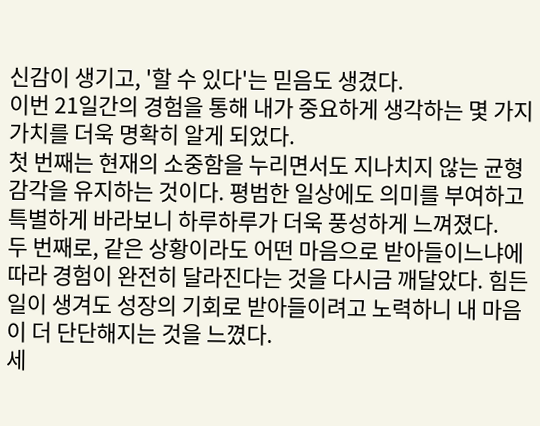신감이 생기고, '할 수 있다'는 믿음도 생겼다.
이번 21일간의 경험을 통해 내가 중요하게 생각하는 몇 가지 가치를 더욱 명확히 알게 되었다.
첫 번째는 현재의 소중함을 누리면서도 지나치지 않는 균형감각을 유지하는 것이다. 평범한 일상에도 의미를 부여하고 특별하게 바라보니 하루하루가 더욱 풍성하게 느껴졌다.
두 번째로, 같은 상황이라도 어떤 마음으로 받아들이느냐에 따라 경험이 완전히 달라진다는 것을 다시금 깨달았다. 힘든 일이 생겨도 성장의 기회로 받아들이려고 노력하니 내 마음이 더 단단해지는 것을 느꼈다.
세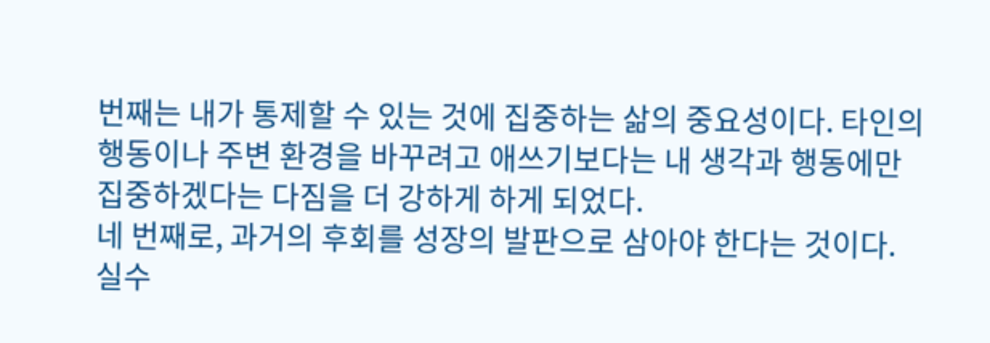번째는 내가 통제할 수 있는 것에 집중하는 삶의 중요성이다. 타인의 행동이나 주변 환경을 바꾸려고 애쓰기보다는 내 생각과 행동에만 집중하겠다는 다짐을 더 강하게 하게 되었다.
네 번째로, 과거의 후회를 성장의 발판으로 삼아야 한다는 것이다. 실수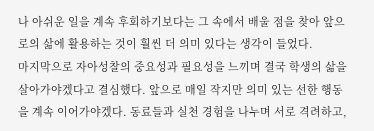나 아쉬운 일을 계속 후회하기보다는 그 속에서 배울 점을 찾아 앞으로의 삶에 활용하는 것이 훨씬 더 의미 있다는 생각이 들었다.
마지막으로 자아성찰의 중요성과 필요성을 느끼며 결국 학생의 삶을 살아가야겠다고 결심했다. 앞으로 매일 작지만 의미 있는 선한 행동을 계속 이어가야겠다. 동료들과 실천 경험을 나누며 서로 격려하고,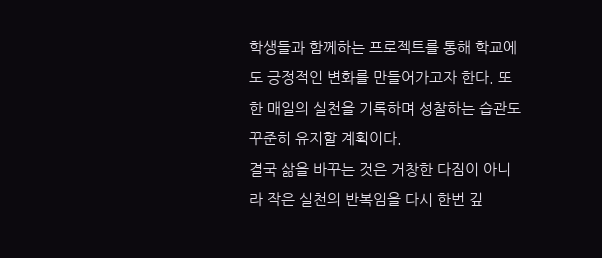학생들과 함께하는 프로젝트를 통해 학교에도 긍정적인 변화를 만들어가고자 한다. 또한 매일의 실천을 기록하며 성찰하는 습관도 꾸준히 유지할 계획이다.
결국 삶을 바꾸는 것은 거창한 다짐이 아니라 작은 실천의 반복임을 다시 한번 깊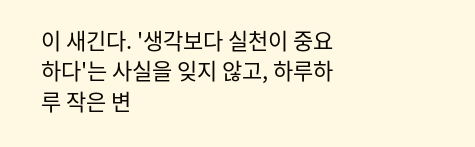이 새긴다. '생각보다 실천이 중요하다'는 사실을 잊지 않고, 하루하루 작은 변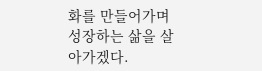화를 만들어가며 성장하는 삶을 살아가겠다.